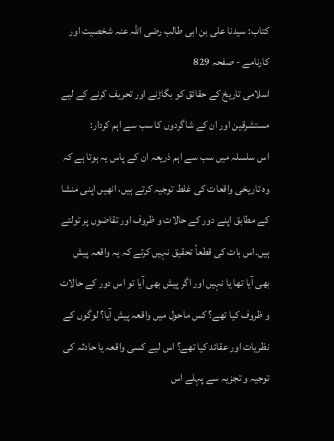کتاب: سیدنا علی بن ابی طالب رضی اللہ عنہ شخصیت اور کارنامے - صفحہ 829
اسلامی تاریخ کے حقائق کو بگاڑنے اور تحریف کرنے کے لیے مستشرقین اور ان کے شاگردوں کا سب سے اہم کردار:
اس سلسلہ میں سب سے اہم ذریعہ ان کے پاس یہ ہوتا ہے کہ وہ تاریخی واقعات کی غلط توجیہ کرتے ہیں، انھیں اپنی منشا کے مطابق اپنے دور کے حالات و ظروف اور تقاضوں پر تولتے ہیں۔اس بات کی قطعاً تحقیق نہیں کرتے کہ یہ واقعہ پیش بھی آیا تھا یا نہیں اور اگر پیش بھی آیا تو اس دور کے حالات و ظروف کیا تھے؟ کس ماحول میں واقعہ پیش آیا؟ لوگوں کے نظریات اور عقائد کیا تھے؟ اس لیے کسی واقعہ یا حادثہ کی توجیہ و تجزیہ سے پہلے اس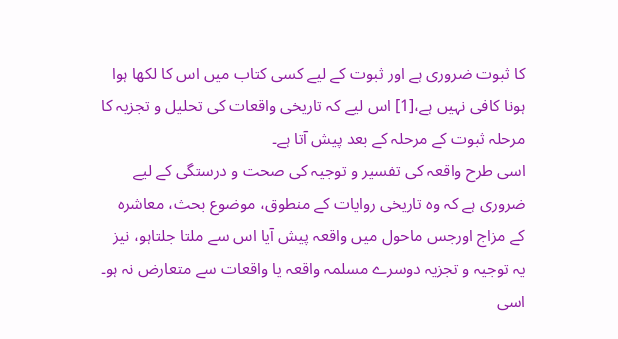کا ثبوت ضروری ہے اور ثبوت کے لیے کسی کتاب میں اس کا لکھا ہوا ہونا کافی نہیں ہے،[1] اس لیے کہ تاریخی واقعات کی تحلیل و تجزیہ کا مرحلہ ثبوت کے مرحلہ کے بعد پیش آتا ہے۔
اسی طرح واقعہ کی تفسیر و توجیہ کی صحت و درستگی کے لیے ضروری ہے کہ وہ تاریخی روایات کے منطوق، موضوع بحث، معاشرہ کے مزاج اورجس ماحول میں واقعہ پیش آیا اس سے ملتا جلتاہو، نیز یہ توجیہ و تجزیہ دوسرے مسلمہ واقعہ یا واقعات سے متعارض نہ ہو۔ اسی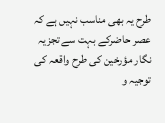طرح یہ بھی مناسب نہیں ہے کہ عصر حاضرکے بہت سے تجزیہ نگار مؤرخین کی طرح واقعہ کی توجیہ و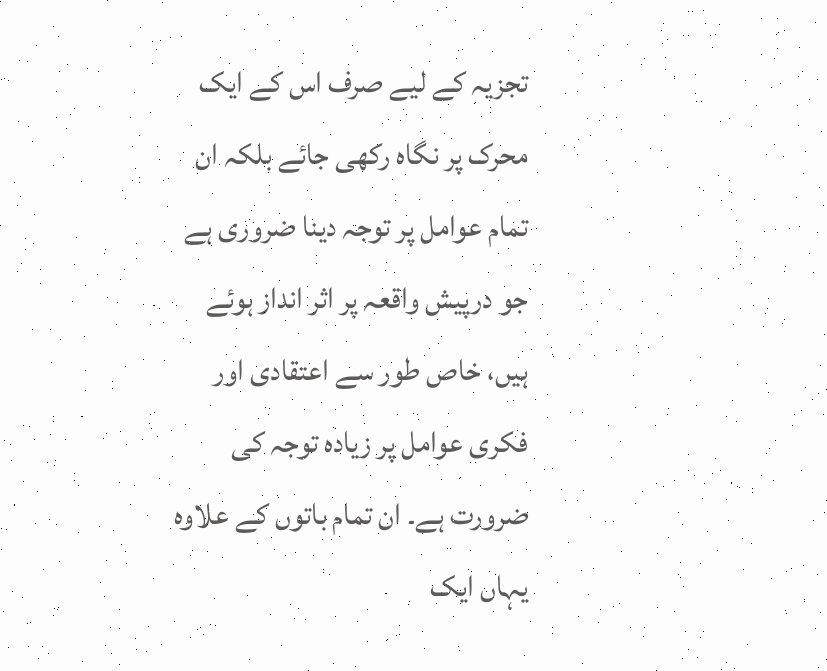تجزیہ کے لیے صرف اس کے ایک محرک پر نگاہ رکھی جائے بلکہ ان تمام عوامل پر توجہ دینا ضروری ہے جو درپیش واقعہ پر اثر انداز ہوئے ہیں، خاص طور سے اعتقادی اور فکری عوامل پر زیادہ توجہ کی ضرورت ہے۔ ان تمام باتوں کے علاوہ یہاں ایک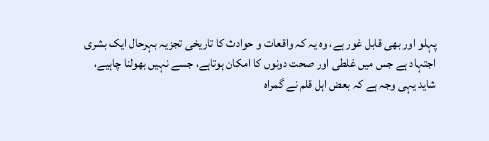پہلو اور بھی قابل غور ہے، وہ یہ کہ واقعات و حوادث کا تاریخی تجزیہ بہرحال ایک بشری اجتہاد ہے جس میں غلطی اور صحت دونوں کا امکان ہوتاہے، جسے نہیں بھولنا چاہیے، شاید یہی وجہ ہے کہ بعض اہل قلم نے گمراہ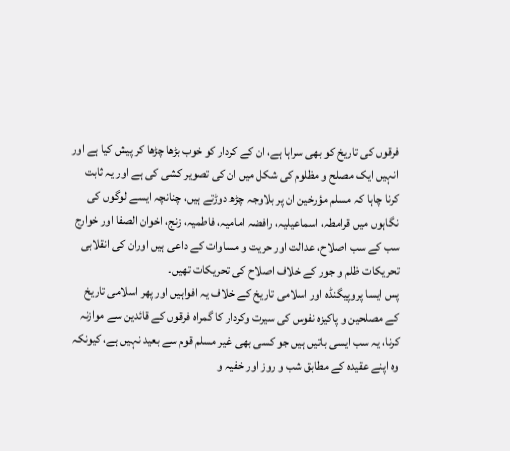فرقوں کی تاریخ کو بھی سراہا ہے، ان کے کردار کو خوب بڑھا چڑھا کر پیش کیا ہے اور انہیں ایک مصلح و مظلوم کی شکل میں ان کی تصویر کشی کی ہے اور یہ ثابت کرنا چاہا کہ مسلم مؤرخین ان پر بلاوجہ چڑھ دوڑتے ہیں، چنانچہ ایسے لوگوں کی نگاہوں میں قرامطہ، اسماعیلیہ، رافضہ امامیہ، فاطمیہ، زنج، اخوان الصفا اور خوارج سب کے سب اصلاح، عدالت اور حریت و مساوات کے داعی ہیں اوران کی انقلابی تحریکات ظلم و جور کے خلاف اصلاح کی تحریکات تھیں۔
پس ایسا پروپیگنڈہ اور اسلامی تاریخ کے خلاف یہ افواہیں اور پھر اسلامی تاریخ کے مصلحین و پاکیزہ نفوس کی سیرت وکردار کا گمراہ فرقوں کے قائدین سے موازنہ کرنا، یہ سب ایسی باتیں ہیں جو کسی بھی غیر مسلم قوم سے بعید نہیں ہے، کیونکہ وہ اپنے عقیدہ کے مطابق شب و روز اور خفیہ و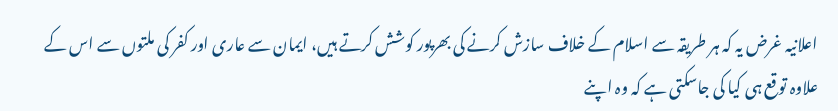اعلانیہ غرض یہ کہ ہر طریقہ سے اسلام کے خلاف سازش کرنے کی بھرپور کوشش کرتے ہیں، ایمان سے عاری اور کفر کی ملتوں سے اس کے علاوہ توقع ہی کیا کی جاسکتی ہے کہ وہ اپنے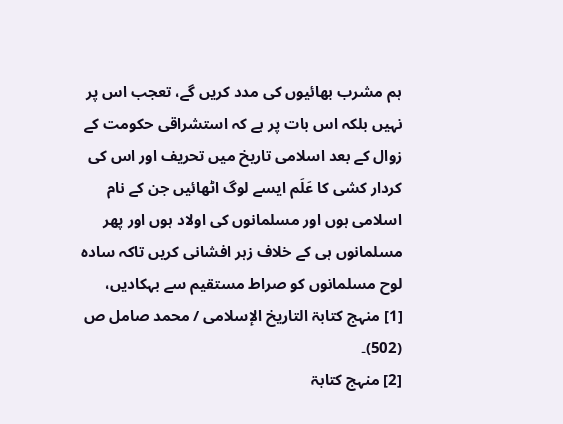ہم مشرب بھائیوں کی مدد کریں گے، تعجب اس پر نہیں بلکہ اس بات پر ہے کہ استشراقی حکومت کے زوال کے بعد اسلامی تاریخ میں تحریف اور اس کی کردار کشی کا عَلَم ایسے لوگ اٹھائیں جن کے نام اسلامی ہوں اور مسلمانوں کی اولاد ہوں اور پھر مسلمانوں ہی کے خلاف زہر افشانی کریں تاکہ سادہ لوح مسلمانوں کو صراط مستقیم سے بہکادیں،
[1] منہج کتابۃ التاریخ الإسلامی / محمد صامل ص (502)۔
[2] منہج کتابۃ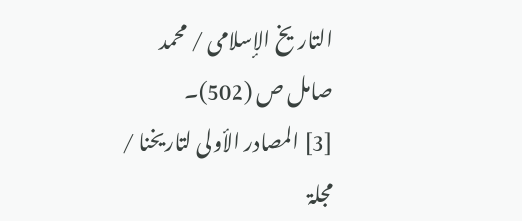التاریخ الإسلامی / محمد صامل ص (502)۔
[3] المصادر الأولی لتاریخنا / مجلۃ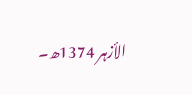الأزہر 1374ھ۔